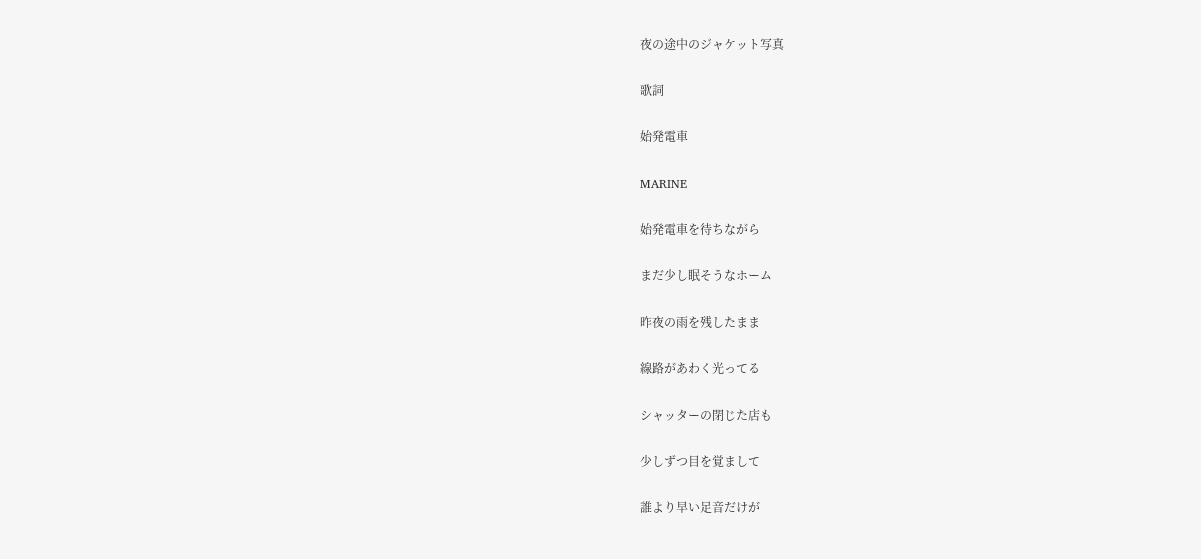夜の途中のジャケット写真

歌詞

始発電車

MARINE

始発電車を待ちながら

まだ少し眠そうなホーム

昨夜の雨を残したまま

線路があわく光ってる

シャッターの閉じた店も

少しずつ目を覚まして

誰より早い足音だけが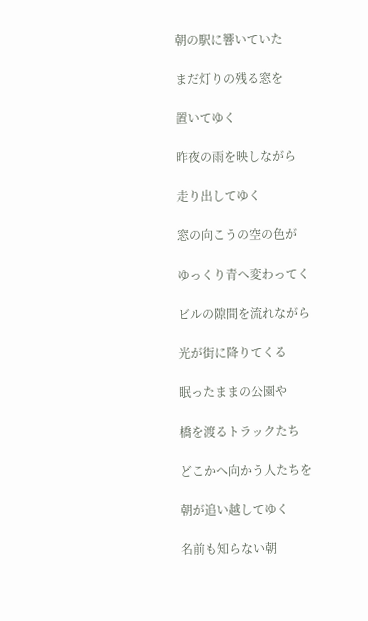朝の駅に響いていた

まだ灯りの残る窓を

置いてゆく

昨夜の雨を映しながら

走り出してゆく

窓の向こうの空の色が

ゆっくり青へ変わってく

ビルの隙間を流れながら

光が街に降りてくる

眠ったままの公園や

橋を渡るトラックたち

どこかへ向かう人たちを

朝が追い越してゆく

名前も知らない朝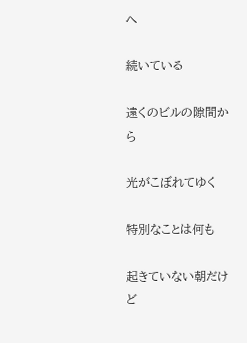へ

続いている

遠くのビルの隙間から

光がこぼれてゆく

特別なことは何も

起きていない朝だけど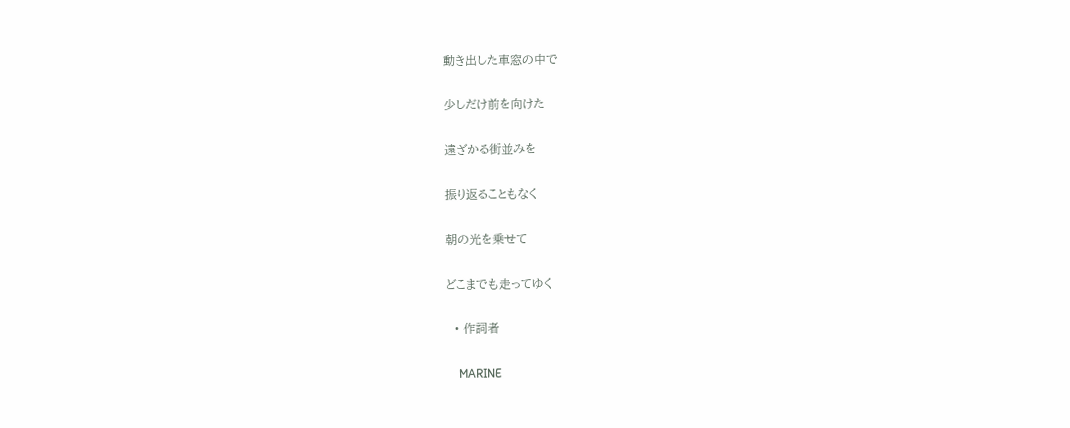動き出した車窓の中で

少しだけ前を向けた

遠ざかる街並みを

振り返ることもなく

朝の光を乗せて

どこまでも走ってゆく

  • 作詞者

    MARINE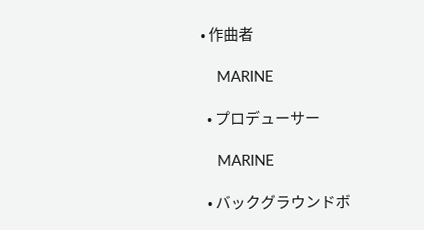• 作曲者

    MARINE

  • プロデューサー

    MARINE

  • バックグラウンドボ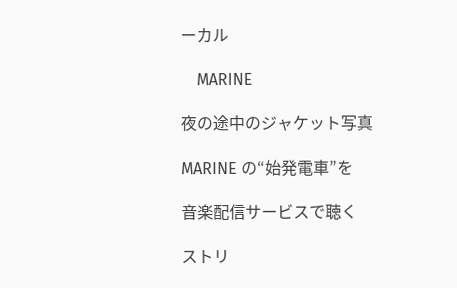ーカル

    MARINE

夜の途中のジャケット写真

MARINE の“始発電車”を

音楽配信サービスで聴く

ストリ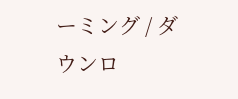ーミング / ダウンロ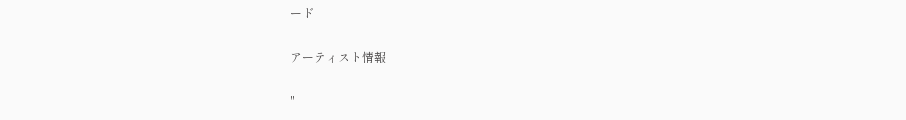ード

アーティスト情報

"